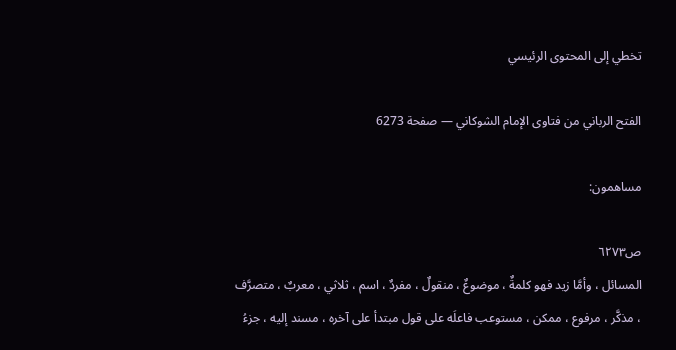تخطي إلى المحتوى الرئيسي

الفتح الرباني من فتاوى الإمام الشوكاني — صفحة 6273

مساهمون:

ص٦٢٧٣
المسائل ، وأمَّا زيد فهو كلمةٌ ، موضوعٌ ، منقولٌ ، مفردٌ ، اسم ، ثلاثي ، معربٌ ، متصرَّف ، مذكَّر ، مرفوع ، ممكن ، مستوعب فاعلَه على قول مبتدأ على آخره ، مسند إليه ، جزءُ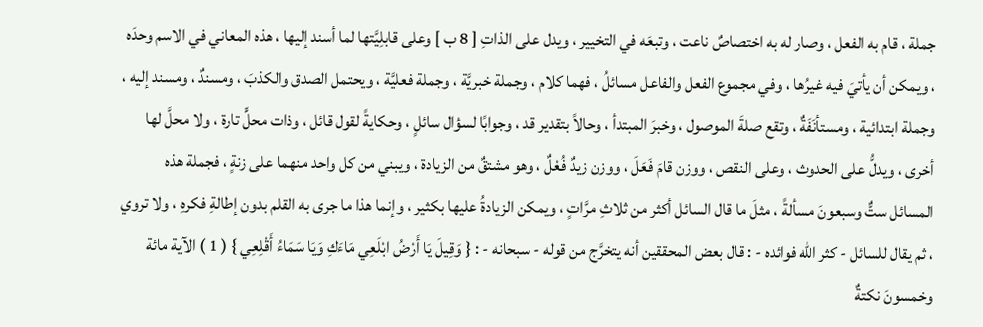جملة ، قام به الفعل ، وصار له به اختصاصٌ ناعت ، وتبعَه في التخيير ، ويدل على الذاتِ [ 8 ب ] وعلى قابلِيَّتها لما أسند إليها ، هذه المعاني في الاسم وحدَه ، ويمكن أن يأتيَ فيه غيرُها ، وفي مجموع الفعل والفاعل مسائلُ ، فهما كلام ، وجملة خبريَّة ، وجملة فعليَّة ، ويحتمل الصدق والكذبَ ، ومسندٌ ، ومسند إليه ، وجملة ابتدائية ، ومستأنَفَةٌ ، وتقع صلةَ الموصول ، وخبرَ المبتدأ ، وحالاً بتقدير قد ، وجوابًا لسؤال سائلٍ ، وحكايةً لقول قائل ، وذات محلٍّ تارة ، ولا محلَّ لها أخرى ، ويدلُّ على الحدوث ، وعلى النقص ، ووزن قامَ فَعَلَ ، ووزن زيدٌ فُعْلٌ ، وهو مشتقٌ من الزيادة ، ويبني من كل واحد منهما على زنةٍ ، فجملة هذه المسائل ستٌّ وسبعونَ مسألةً ، مثلَ ما قال السائل أكثر من ثلاثِ مرَّاتٍ ، ويمكن الزيادةُ عليها بكثير ، وإنما هذا ما جرى به القلم بدون إطالةِ فكرهِ ، ولا تروي ، ثم يقال للسائل - كثر الله فوائده - : قال بعض المحققين أنه يتخرَّج من قوله - سبحانه - : { وَقِيلَ يَا أَرْضُ ابْلَعِي مَاءَكِ وَيَا سَمَاءُ أَقْلِعِي } ( 1 ) الآية مائة وخمسونَ نكتةٌ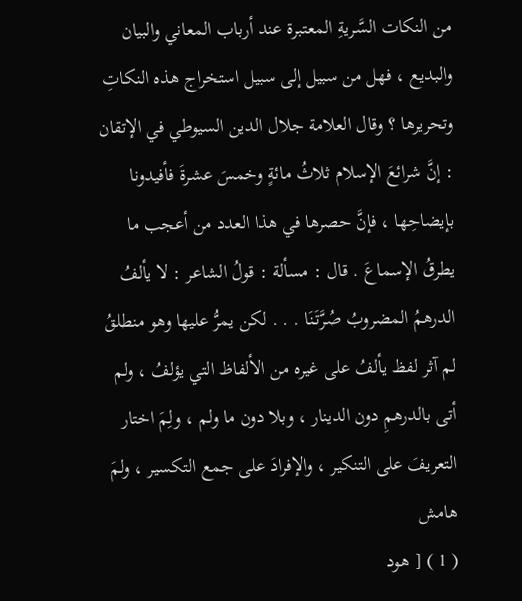من النكات السَّريةِ المعتبرة عند أرباب المعاني والبيان والبديع ، فهل من سبيل إلى سبيل استخراج هذه النكاتِ وتحريرها ؟ وقال العلامة جلال الدين السيوطي في الإتقان : إنَّ شرائعَ الإسلام ثلاثُ مائةٍ وخمسَ عشرةَ فأفيدونا بإيضاحِها ، فإنَّ حصرها في هذا العدد من أعجب ما يطرقُ الإسماعَ . قال : مسألة : قولُ الشاعر : لا يألفُ الدرهمُ المضروبُ صُرَّتَنَا . . . لكن يمرُّ عليها وهو منطلقُ لم آثر لفظ يألفُ على غيره من الألفاظ التي يؤلفُ ، ولم أتى بالدرهمِ دون الدينار ، وبلا دون ما ولم ، ولِمَ اختار التعريفَ على التنكير ، والإفرادَ على جمع التكسير ، ولمَ
هامش
( 1 ) [ هود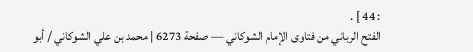: 44 ] .
الفتح الرباني من فتاوى الإمام الشوكاني — صفحة 6273 | محمد بن علي الشوكاني / أبو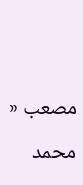مصعب « محمد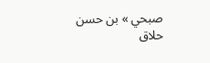صبحي » بن حسن حلاق